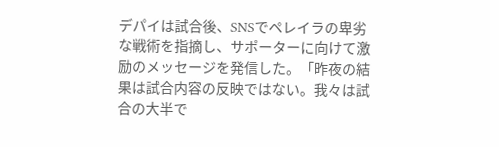デパイは試合後、SNSでペレイラの卑劣な戦術を指摘し、サポーターに向けて激励のメッセージを発信した。「昨夜の結果は試合内容の反映ではない。我々は試合の大半で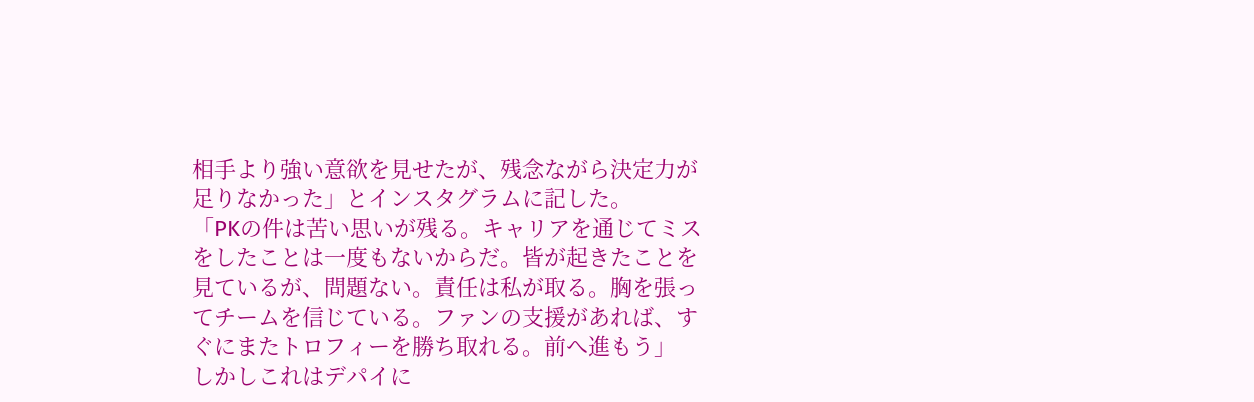相手より強い意欲を見せたが、残念ながら決定力が足りなかった」とインスタグラムに記した。
「PKの件は苦い思いが残る。キャリアを通じてミスをしたことは一度もないからだ。皆が起きたことを見ているが、問題ない。責任は私が取る。胸を張ってチームを信じている。ファンの支援があれば、すぐにまたトロフィーを勝ち取れる。前へ進もう」
しかしこれはデパイに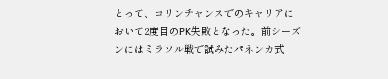とって、コリンチャンスでのキャリアにおいて2度目のPK失敗となった。前シーズンにはミラソル戦で試みたパネンカ式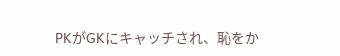PKがGKにキャッチされ、恥をか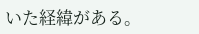いた経緯がある。